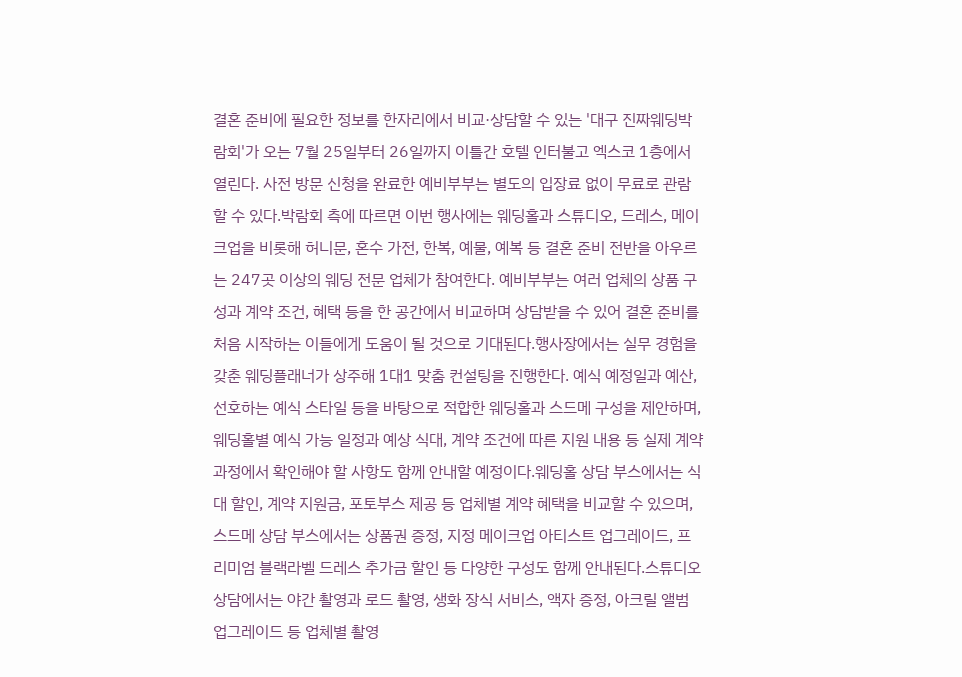결혼 준비에 필요한 정보를 한자리에서 비교·상담할 수 있는 '대구 진짜웨딩박람회'가 오는 7월 25일부터 26일까지 이틀간 호텔 인터불고 엑스코 1층에서 열린다. 사전 방문 신청을 완료한 예비부부는 별도의 입장료 없이 무료로 관람할 수 있다.박람회 측에 따르면 이번 행사에는 웨딩홀과 스튜디오, 드레스, 메이크업을 비롯해 허니문, 혼수 가전, 한복, 예물, 예복 등 결혼 준비 전반을 아우르는 247곳 이상의 웨딩 전문 업체가 참여한다. 예비부부는 여러 업체의 상품 구성과 계약 조건, 혜택 등을 한 공간에서 비교하며 상담받을 수 있어 결혼 준비를 처음 시작하는 이들에게 도움이 될 것으로 기대된다.행사장에서는 실무 경험을 갖춘 웨딩플래너가 상주해 1대1 맞춤 컨설팅을 진행한다. 예식 예정일과 예산, 선호하는 예식 스타일 등을 바탕으로 적합한 웨딩홀과 스드메 구성을 제안하며, 웨딩홀별 예식 가능 일정과 예상 식대, 계약 조건에 따른 지원 내용 등 실제 계약 과정에서 확인해야 할 사항도 함께 안내할 예정이다.웨딩홀 상담 부스에서는 식대 할인, 계약 지원금, 포토부스 제공 등 업체별 계약 혜택을 비교할 수 있으며, 스드메 상담 부스에서는 상품권 증정, 지정 메이크업 아티스트 업그레이드, 프리미엄 블랙라벨 드레스 추가금 할인 등 다양한 구성도 함께 안내된다.스튜디오 상담에서는 야간 촬영과 로드 촬영, 생화 장식 서비스, 액자 증정, 아크릴 앨범 업그레이드 등 업체별 촬영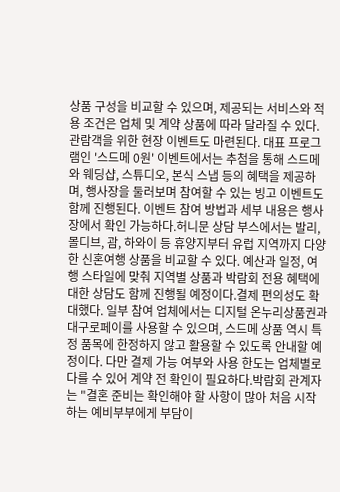상품 구성을 비교할 수 있으며, 제공되는 서비스와 적용 조건은 업체 및 계약 상품에 따라 달라질 수 있다.관람객을 위한 현장 이벤트도 마련된다. 대표 프로그램인 '스드메 0원' 이벤트에서는 추첨을 통해 스드메와 웨딩샵, 스튜디오, 본식 스냅 등의 혜택을 제공하며, 행사장을 둘러보며 참여할 수 있는 빙고 이벤트도 함께 진행된다. 이벤트 참여 방법과 세부 내용은 행사장에서 확인 가능하다.허니문 상담 부스에서는 발리, 몰디브, 괌, 하와이 등 휴양지부터 유럽 지역까지 다양한 신혼여행 상품을 비교할 수 있다. 예산과 일정, 여행 스타일에 맞춰 지역별 상품과 박람회 전용 혜택에 대한 상담도 함께 진행될 예정이다.결제 편의성도 확대했다. 일부 참여 업체에서는 디지털 온누리상품권과 대구로페이를 사용할 수 있으며, 스드메 상품 역시 특정 품목에 한정하지 않고 활용할 수 있도록 안내할 예정이다. 다만 결제 가능 여부와 사용 한도는 업체별로 다를 수 있어 계약 전 확인이 필요하다.박람회 관계자는 "결혼 준비는 확인해야 할 사항이 많아 처음 시작하는 예비부부에게 부담이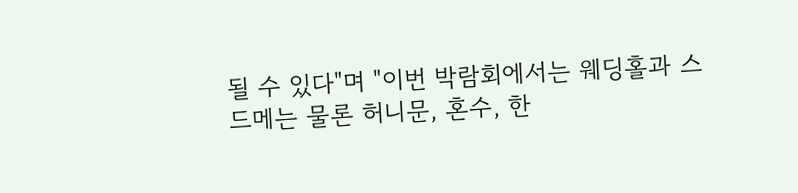될 수 있다"며 "이번 박람회에서는 웨딩홀과 스드메는 물론 허니문, 혼수, 한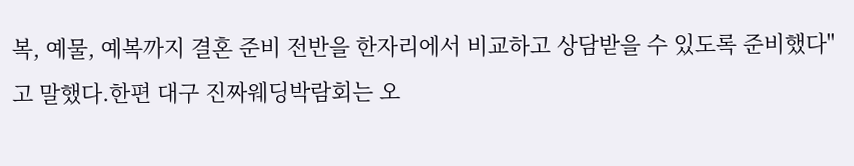복, 예물, 예복까지 결혼 준비 전반을 한자리에서 비교하고 상담받을 수 있도록 준비했다"고 말했다.한편 대구 진짜웨딩박람회는 오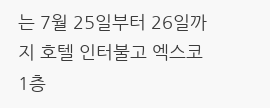는 7월 25일부터 26일까지 호텔 인터불고 엑스코 1층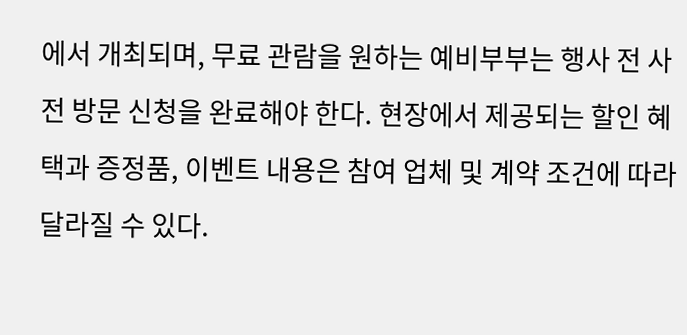에서 개최되며, 무료 관람을 원하는 예비부부는 행사 전 사전 방문 신청을 완료해야 한다. 현장에서 제공되는 할인 혜택과 증정품, 이벤트 내용은 참여 업체 및 계약 조건에 따라 달라질 수 있다.